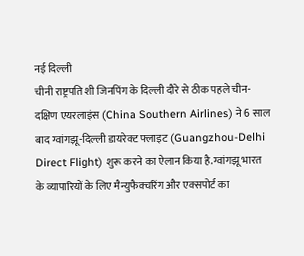नई दिल्ली
चीनी राष्ट्रपति शी जिनपिंग के दिल्ली दौरे से ठीक पहले चीन-दक्षिण एयरलाइंस (China Southern Airlines) ने 6 साल बाद ग्वांगझू-दिल्ली डायरेक्ट फ्लाइट (Guangzhou-Delhi Direct Flight) शुरू करने का ऐलान किया है.ग्वांगझू भारत के व्यापारियों के लिए मैन्युफैक्चरिंग और एक्सपोर्ट का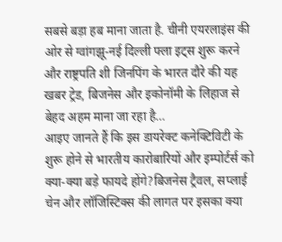सबसे बड़ा हब माना जाता है. चीनी एयरलाइंस की ओर से ग्वांगझू-नई दिल्ली फ्ला इट्स शुरू करने और राष्ट्रपति शी जिनपिंग के भारत दौरे की यह खबर ट्रेड, बिजनेस और इकोनॉमी के लिहाज से बेहद अहम माना जा रहा है…
आइए जानते हैं कि इस डायरेक्ट कनेक्टिविटी के शुरू होने से भारतीय कारोबारियों और इम्पोर्टर्स को क्या-क्या बड़े फायदे होंगे?बिजनेस ट्रैवल, सप्लाई चेन और लॉजिस्टिक्स की लागत पर इसका क्या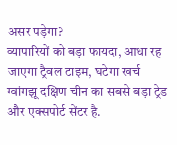असर पड़ेगा?
व्यापारियों को बड़ा फायदा, आधा रह जाएगा ट्रैवल टाइम, घटेगा खर्च
ग्वांगझू दक्षिण चीन का सबसे बड़ा ट्रेड और एक्सपोर्ट सेंटर है.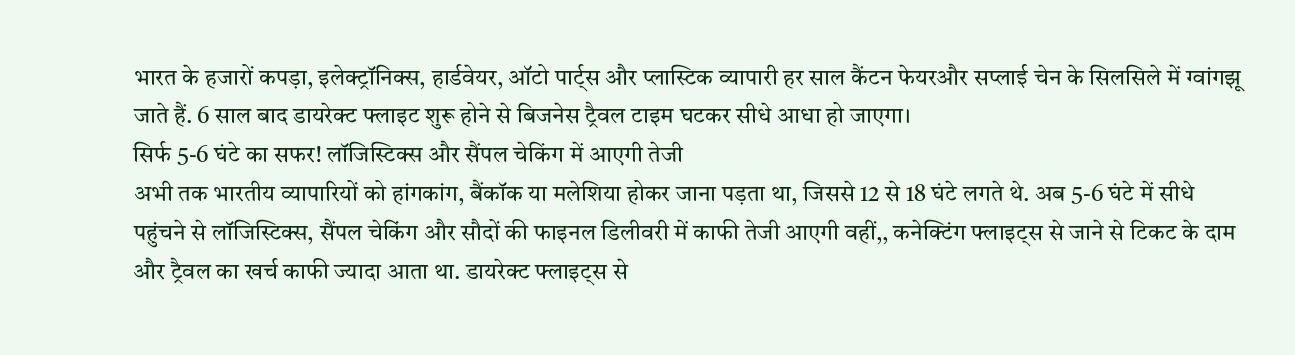भारत के हजारों कपड़ा, इलेक्ट्रॉनिक्स, हार्डवेयर, ऑटो पार्ट्स और प्लास्टिक व्यापारी हर साल कैंटन फेयरऔर सप्लाई चेन के सिलसिले में ग्वांगझू जाते हैं. 6 साल बाद डायरेक्ट फ्लाइट शुरू होने से बिजनेस ट्रैवल टाइम घटकर सीधे आधा हो जाएगा।
सिर्फ 5-6 घंटे का सफर! लॉजिस्टिक्स और सैंपल चेकिंग में आएगी तेजी
अभी तक भारतीय व्यापारियों को हांगकांग, बैंकॉक या मलेशिया होकर जाना पड़ता था, जिससे 12 से 18 घंटे लगते थे. अब 5-6 घंटे में सीधे पहुंचने से लॉजिस्टिक्स, सैंपल चेकिंग और सौदों की फाइनल डिलीवरी में काफी तेजी आएगी वहीं,, कनेक्टिंग फ्लाइट्स से जाने से टिकट के दाम और ट्रैवल का खर्च काफी ज्यादा आता था. डायरेक्ट फ्लाइट्स से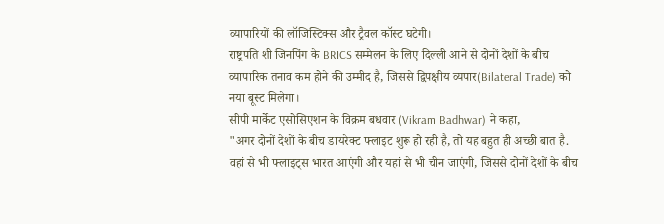व्यापारियों की लॉजिस्टिक्स और ट्रैवल कॉस्ट घटेगी।
राष्ट्रपति शी जिनपिंग के BRICS सम्मेलन के लिए दिल्ली आने से दोनों देशों के बीच व्यापारिक तनाव कम होने की उम्मीद है, जिससे द्विपक्षीय व्यपार(Bilateral Trade) को नया बूस्ट मिलेगा।
सीपी मार्केट एसोसिएशन के विक्रम बधवार (Vikram Badhwar) ने कहा,
"अगर दोनों देशों के बीच डायरेक्ट फ्लाइट शुरू हो रही है, तो यह बहुत ही अच्छी बात है. वहां से भी फ्लाइट्स भारत आएंगी और यहां से भी चीन जाएंगी, जिससे दोनों देशों के बीच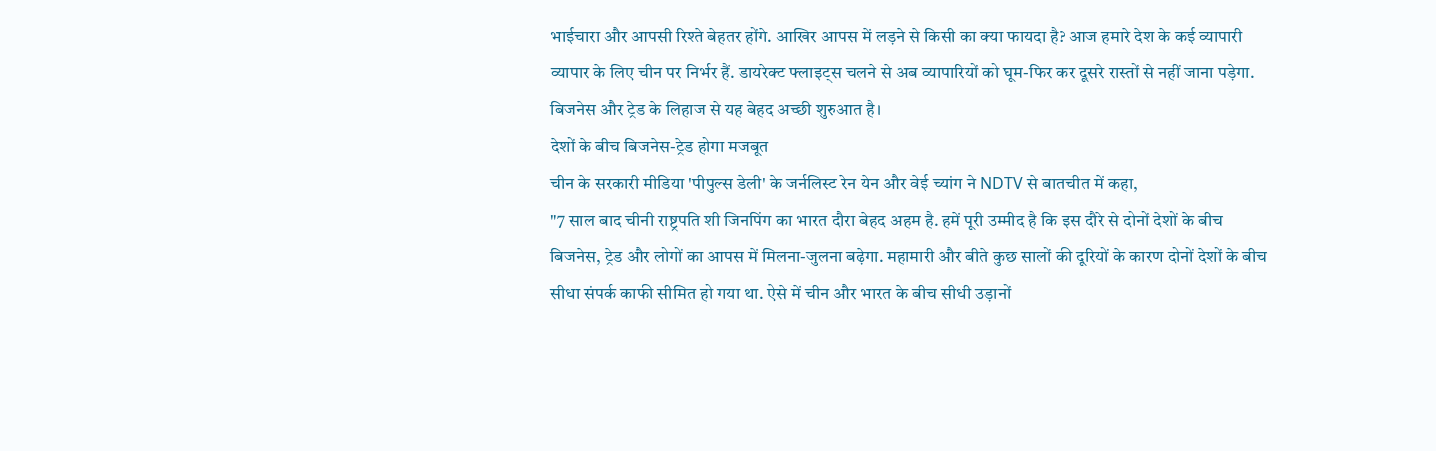भाईचारा और आपसी रिश्ते बेहतर होंगे. आखिर आपस में लड़ने से किसी का क्या फायदा है? आज हमारे देश के कई व्यापारी व्यापार के लिए चीन पर निर्भर हैं. डायरेक्ट फ्लाइट्स चलने से अब व्यापारियों को घूम-फिर कर दूसरे रास्तों से नहीं जाना पड़ेगा. बिजनेस और ट्रेड के लिहाज से यह बेहद अच्छी शुरुआत है।
देशों के बीच बिजनेस-ट्रेड होगा मजबूत
चीन के सरकारी मीडिया 'पीपुल्स डेली' के जर्नलिस्ट रेन येन और वेई च्यांग ने NDTV से बातचीत में कहा,
"7 साल बाद चीनी राष्ट्रपति शी जिनपिंग का भारत दौरा बेहद अहम है. हमें पूरी उम्मीद है कि इस दौरे से दोनों देशों के बीच बिजनेस, ट्रेड और लोगों का आपस में मिलना-जुलना बढ़ेगा. महामारी और बीते कुछ सालों की दूरियों के कारण दोनों देशों के बीच सीधा संपर्क काफी सीमित हो गया था. ऐसे में चीन और भारत के बीच सीधी उड़ानों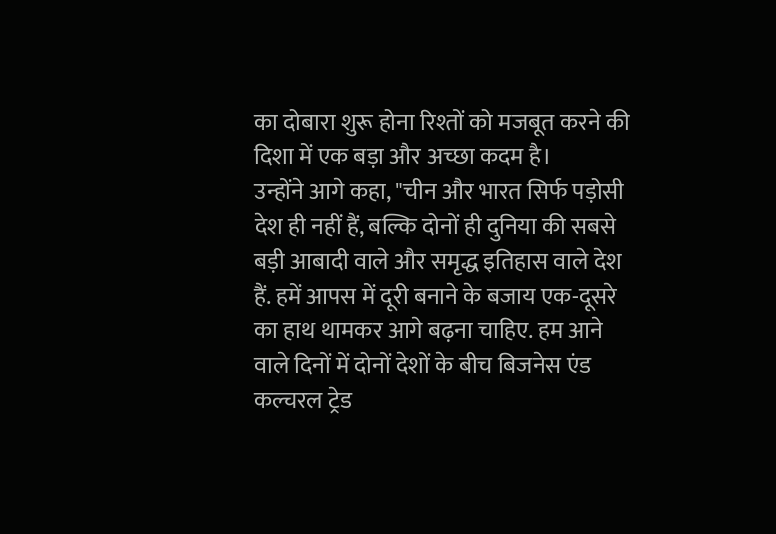का दोबारा शुरू होना रिश्तों को मजबूत करने की दिशा में एक बड़ा और अच्छा कदम है।
उन्होंने आगे कहा, "चीन और भारत सिर्फ पड़ोसी देश ही नहीं हैं, बल्कि दोनों ही दुनिया की सबसे बड़ी आबादी वाले और समृद्ध इतिहास वाले देश हैं. हमें आपस में दूरी बनाने के बजाय एक-दूसरे का हाथ थामकर आगे बढ़ना चाहिए. हम आने वाले दिनों में दोनों देशों के बीच बिजनेस एंड कल्चरल ट्रेड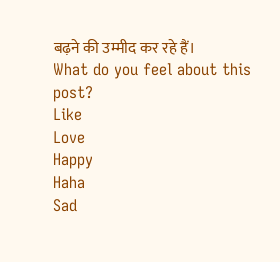बढ़ने की उम्मीद कर रहे हैं।
What do you feel about this post?
Like
Love
Happy
Haha
Sad